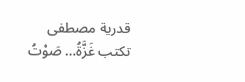قدرية مصطفى تكتب غَزَّةُ… صَوْتُ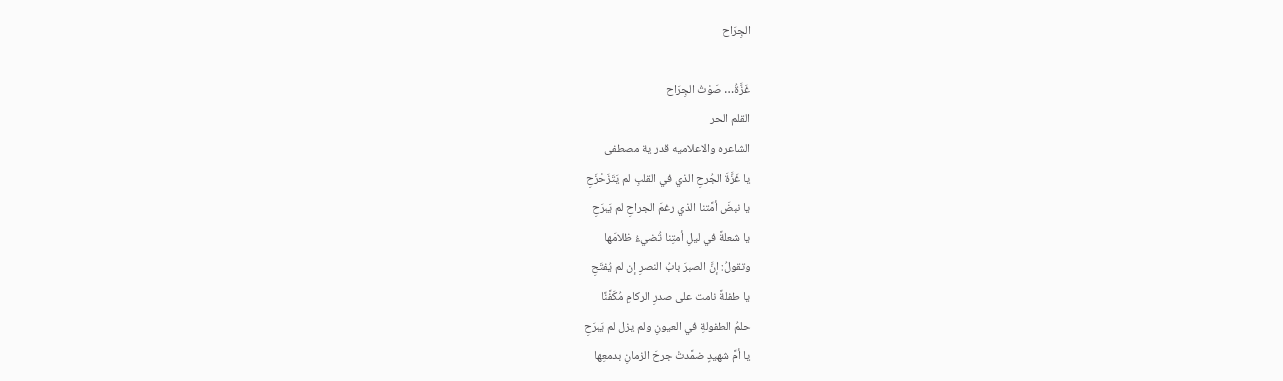الجِرَاح

غَزَّةُ… صَوْتُ الجِرَاح
القلم الحر
الشاعره والاعلاميه قدر ية مصطفى
يا غَزَّةَ الجُرحِ الذي في القلبِ لم يَتَزَحْزَحِ
يا نبضَ أمَّتنا الذي رغمَ الجراحِ لم يَبرَحِ
يا شعلةً في ليلِ أمتِنا تُضيءُ ظلامَها
وتقولُ: إنَّ الصبرَ بابُ النصرِ إن لم يُفتَحِ
يا طفلةً نامت على صدرِ الركامِ مُكَفَّنًا
حلمُ الطفولةِ في العيونِ ولم يزل لم يَبرَحِ
يا أمَّ شهيدٍ ضمَّدتْ جرحَ الزمانِ بدمعِها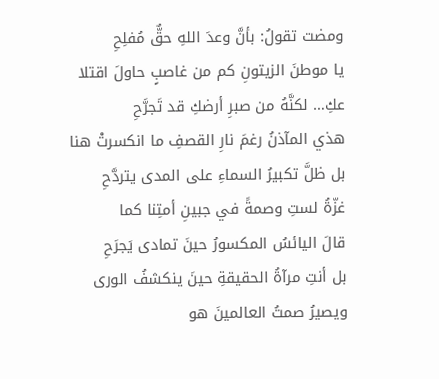ومضت تقولُ: بأنَّ وعدَ اللهِ حقٌّ مُفلِحِ
يا موطنَ الزيتونِ كم من غاصبٍ حاولَ اقتلا
عكِ… لكنَّهُ من صبرِ أرضكِ قد تَجرَّحِ
هذي المآذنُ رغمَ نارِ القصفِ ما انكسرتْ هنا
بل ظلَّ تكبيرُ السماءِ على المدى يتردَّحِ
غزّةُ لستِ وصمةً في جبينِ أمتِنا كما
قالَ اليائسُ المكسورُ حينَ تمادى يَجرَحِ
بل أنتِ مرآةُ الحقيقةِ حينَ ينكشفُ الورى
ويصيرُ صمتُ العالمينَ هو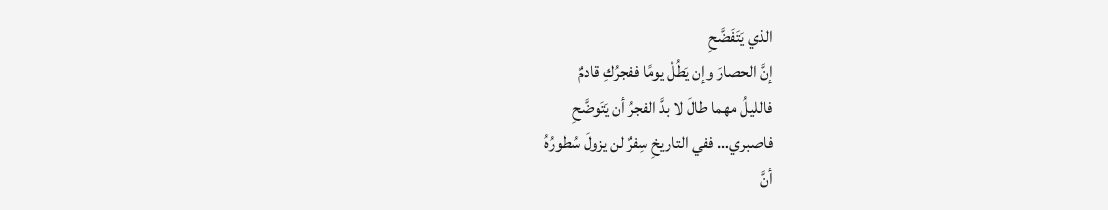الذي يَتَفَضَّحِ
إنَّ الحصارَ وإن يَطُلْ يومًا ففجرُكِ قادمٌ
فالليلُ مهما طالَ لا بدَّ الفجرُ أن يَتَوضَّحِ
فاصبري… ففي التاريخِ سِفرٌ لن يزولَ سُطورُهُ
أنَّ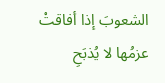الشعوبَ إذا أفاقتْ عزمُها لا يُذبَحِ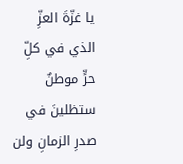يا غزّةَ العزِّ الذي في كلِّ حرٍّ موطنٌ
ستظلينَ في صدرِ الزمانِ ولن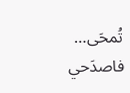تُمحَى… فاصدَحي